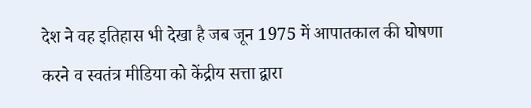देश ने वह इतिहास भी देखा है जब जून 1975 में आपातकाल की घोषणा करने व स्वतंत्र मीडिया को केंद्रीय सत्ता द्वारा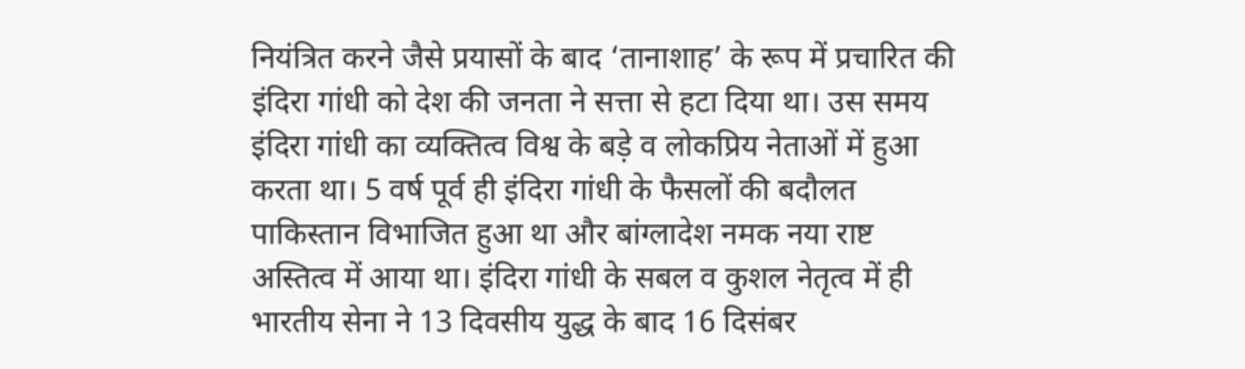नियंत्रित करने जैसे प्रयासों के बाद ‘तानाशाह’ के रूप में प्रचारित की इंदिरा गांधी को देश की जनता ने सत्ता से हटा दिया था। उस समय इंदिरा गांधी का व्यक्तित्व विश्व के बड़े व लोकप्रिय नेताओं में हुआ करता था। 5 वर्ष पूर्व ही इंदिरा गांधी के फैसलों की बदौलत पाकिस्तान विभाजित हुआ था और बांग्लादेश नमक नया राष्ट अस्तित्व में आया था। इंदिरा गांधी के सबल व कुशल नेतृत्व में ही भारतीय सेना ने 13 दिवसीय युद्ध के बाद 16 दिसंबर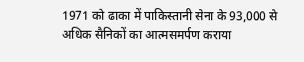1971 को ढाका में पाकिस्तानी सेना के 93,000 से अधिक सैनिकों का आत्मसमर्पण कराया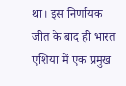था। इस निर्णायक जीत के बाद ही भारत एशिया में एक प्रमुख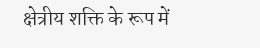क्षेत्रीय शक्ति के रूप में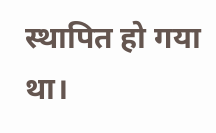स्थापित हो गया था।